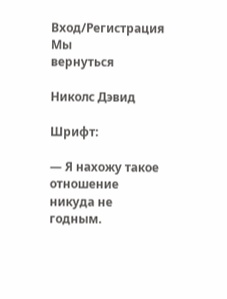Вход/Регистрация
Мы
вернуться

Николс Дэвид

Шрифт:

— Я нахожу такое отношение никуда не годным.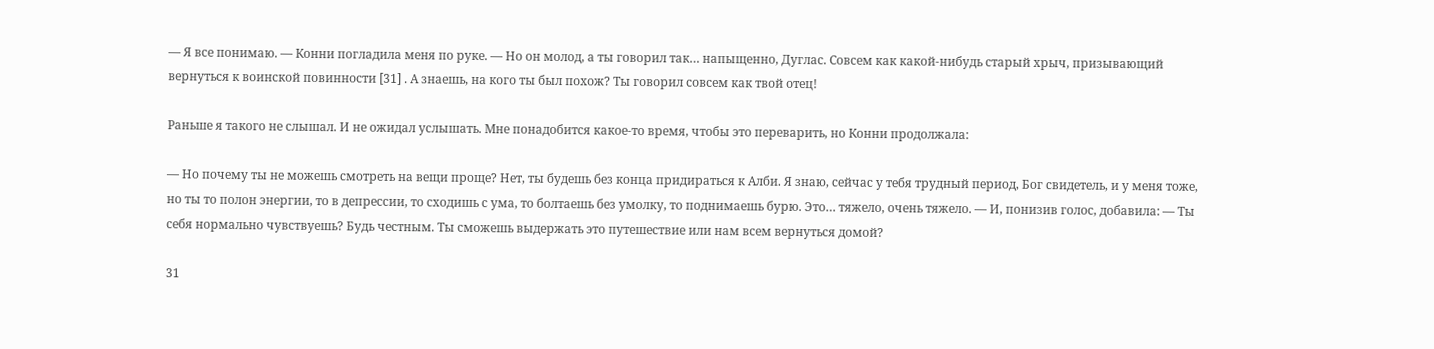— Я все понимаю. — Конни погладила меня по руке. — Но он молод, а ты говорил так… напыщенно, Дуглас. Совсем как какой-нибудь старый хрыч, призывающий вернуться к воинской повинности [31] . А знаешь, на кого ты был похож? Ты говорил совсем как твой отец!

Раньше я такого не слышал. И не ожидал услышать. Мне понадобится какое-то время, чтобы это переварить, но Конни продолжала:

— Но почему ты не можешь смотреть на вещи проще? Нет, ты будешь без конца придираться к Алби. Я знаю, сейчас у тебя трудный период, Бог свидетель, и у меня тоже, но ты то полон энергии, то в депрессии, то сходишь с ума, то болтаешь без умолку, то поднимаешь бурю. Это… тяжело, очень тяжело. — И, понизив голос, добавила: — Ты себя нормально чувствуешь? Будь честным. Ты сможешь выдержать это путешествие или нам всем вернуться домой?

31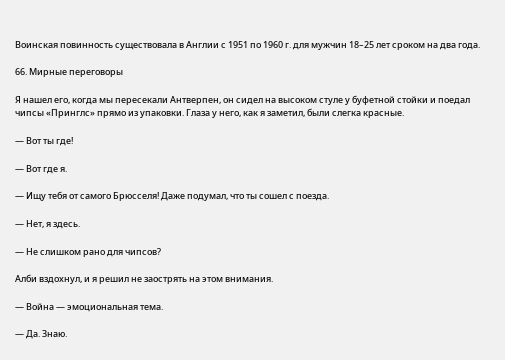Воинская повинность существовала в Англии с 1951 по 1960 г. для мужчин 18–25 лет сроком на два года.

66. Мирные переговоры

Я нашел его, когда мы пересекали Антверпен, он сидел на высоком стуле у буфетной стойки и поедал чипсы «Принглс» прямо из упаковки. Глаза у него, как я заметил, были слегка красные.

— Вот ты где!

— Вот где я.

— Ищу тебя от самого Брюсселя! Даже подумал, что ты сошел с поезда.

— Нет, я здесь.

— Не слишком рано для чипсов?

Алби вздохнул, и я решил не заострять на этом внимания.

— Война — эмоциональная тема.

— Да. Знаю.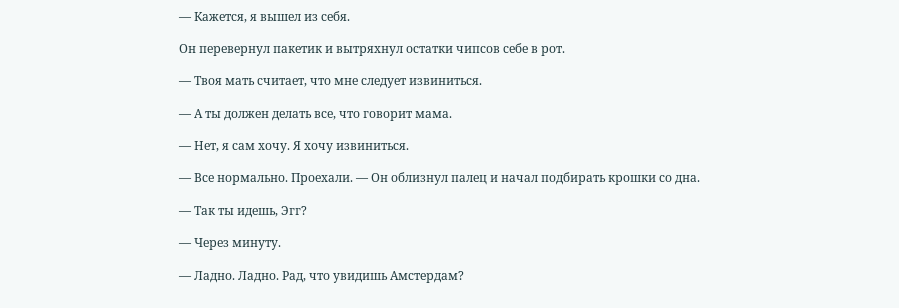— Кажется, я вышел из себя.

Он перевернул пакетик и вытряхнул остатки чипсов себе в рот.

— Твоя мать считает, что мне следует извиниться.

— А ты должен делать все, что говорит мама.

— Нет, я сам хочу. Я хочу извиниться.

— Все нормально. Проехали. — Он облизнул палец и начал подбирать крошки со дна.

— Так ты идешь, Эгг?

— Через минуту.

— Ладно. Ладно. Рад, что увидишь Амстердам?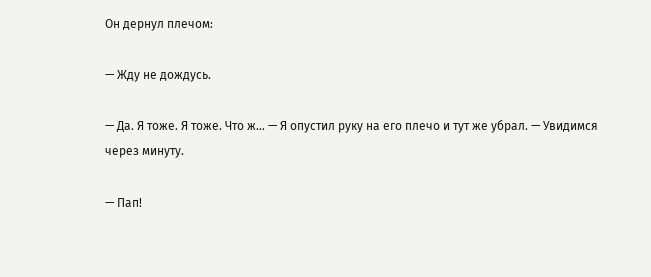Он дернул плечом:

— Жду не дождусь.

— Да. Я тоже. Я тоже. Что ж… — Я опустил руку на его плечо и тут же убрал. — Увидимся через минуту.

— Пап!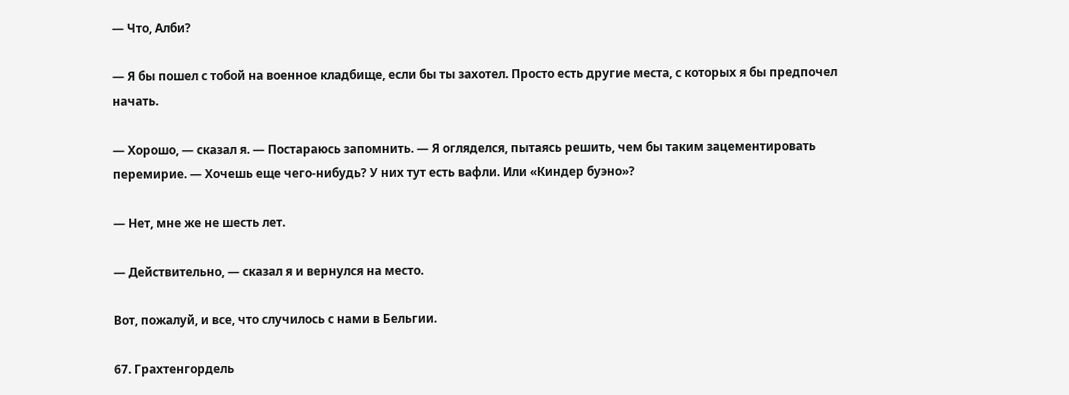— Что, Алби?

— Я бы пошел с тобой на военное кладбище, если бы ты захотел. Просто есть другие места, с которых я бы предпочел начать.

— Хорошо, — сказал я. — Постараюсь запомнить. — Я огляделся, пытаясь решить, чем бы таким зацементировать перемирие. — Хочешь еще чего-нибудь? У них тут есть вафли. Или «Киндер буэно»?

— Нет, мне же не шесть лет.

— Действительно, — сказал я и вернулся на место.

Вот, пожалуй, и все, что случилось с нами в Бельгии.

67. Грахтенгордель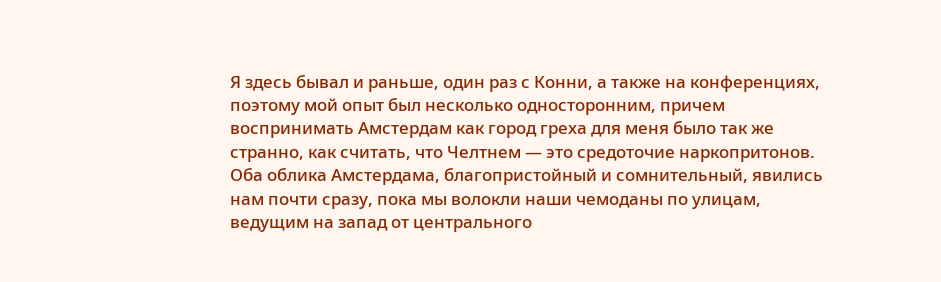Я здесь бывал и раньше, один раз с Конни, а также на конференциях, поэтому мой опыт был несколько односторонним, причем воспринимать Амстердам как город греха для меня было так же странно, как считать, что Челтнем — это средоточие наркопритонов. Оба облика Амстердама, благопристойный и сомнительный, явились нам почти сразу, пока мы волокли наши чемоданы по улицам, ведущим на запад от центрального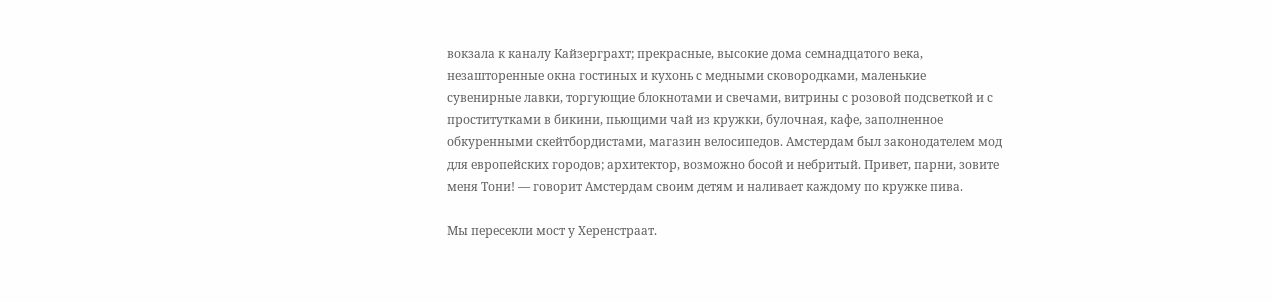вокзала к каналу Кайзерграхт; прекрасные, высокие дома семнадцатого века, незашторенные окна гостиных и кухонь с медными сковородками, маленькие сувенирные лавки, торгующие блокнотами и свечами, витрины с розовой подсветкой и с проститутками в бикини, пьющими чай из кружки, булочная, кафе, заполненное обкуренными скейтбордистами, магазин велосипедов. Амстердам был законодателем мод для европейских городов; архитектор, возможно босой и небритый. Привет, парни, зовите меня Тони! — говорит Амстердам своим детям и наливает каждому по кружке пива.

Мы пересекли мост у Херенстраат.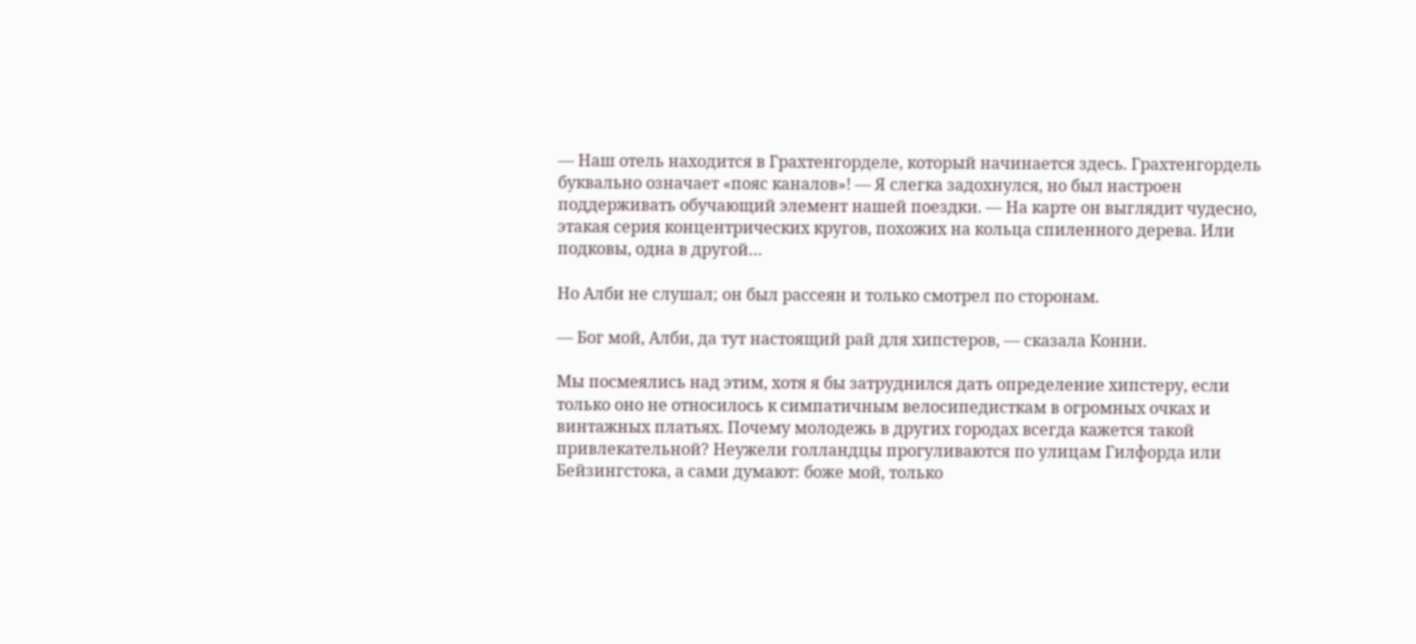— Наш отель находится в Грахтенгорделе, который начинается здесь. Грахтенгордель буквально означает «пояс каналов»! — Я слегка задохнулся, но был настроен поддерживать обучающий элемент нашей поездки. — На карте он выглядит чудесно, этакая серия концентрических кругов, похожих на кольца спиленного дерева. Или подковы, одна в другой…

Но Алби не слушал; он был рассеян и только смотрел по сторонам.

— Бог мой, Алби, да тут настоящий рай для хипстеров, — сказала Конни.

Мы посмеялись над этим, хотя я бы затруднился дать определение хипстеру, если только оно не относилось к симпатичным велосипедисткам в огромных очках и винтажных платьях. Почему молодежь в других городах всегда кажется такой привлекательной? Неужели голландцы прогуливаются по улицам Гилфорда или Бейзингстока, а сами думают: боже мой, только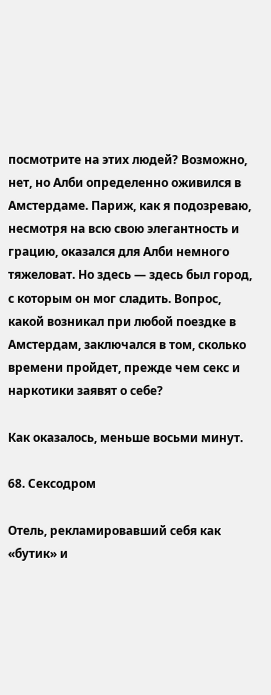посмотрите на этих людей? Возможно, нет, но Алби определенно оживился в Амстердаме. Париж, как я подозреваю, несмотря на всю свою элегантность и грацию, оказался для Алби немного тяжеловат. Но здесь — здесь был город, с которым он мог сладить. Вопрос, какой возникал при любой поездке в Амстердам, заключался в том, сколько времени пройдет, прежде чем секс и наркотики заявят о себе?

Как оказалось, меньше восьми минут.

68. Сексодром

Отель, рекламировавший себя как «бутик» и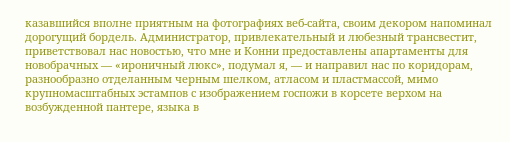казавшийся вполне приятным на фотографиях веб-сайта, своим декором напоминал дорогущий бордель. Администратор, привлекательный и любезный трансвестит, приветствовал нас новостью, что мне и Конни предоставлены апартаменты для новобрачных — «ироничный люкс», подумал я, — и направил нас по коридорам, разнообразно отделанным черным шелком, атласом и пластмассой, мимо крупномасштабных эстампов с изображением госпожи в корсете верхом на возбужденной пантере, языка в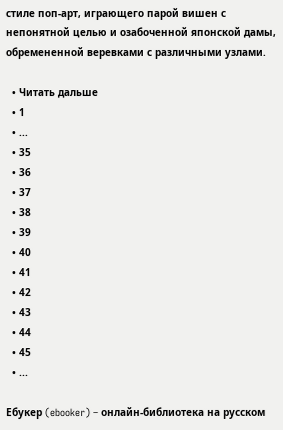стиле поп-арт, играющего парой вишен с непонятной целью и озабоченной японской дамы, обремененной веревками с различными узлами.

  • Читать дальше
  • 1
  • ...
  • 35
  • 36
  • 37
  • 38
  • 39
  • 40
  • 41
  • 42
  • 43
  • 44
  • 45
  • ...

Ебукер (ebooker) – онлайн-библиотека на русском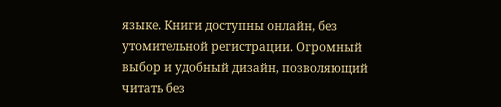языке. Книги доступны онлайн, без утомительной регистрации. Огромный выбор и удобный дизайн, позволяющий читать без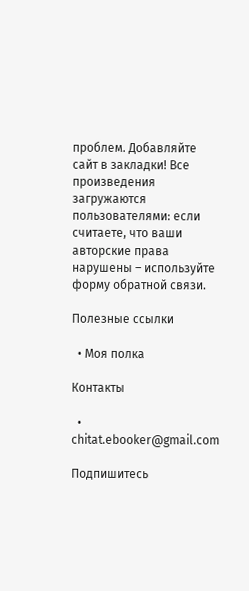проблем. Добавляйте сайт в закладки! Все произведения загружаются пользователями: если считаете, что ваши авторские права нарушены – используйте форму обратной связи.

Полезные ссылки

  • Моя полка

Контакты

  • chitat.ebooker@gmail.com

Подпишитесь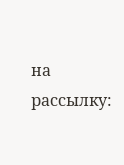на рассылку: